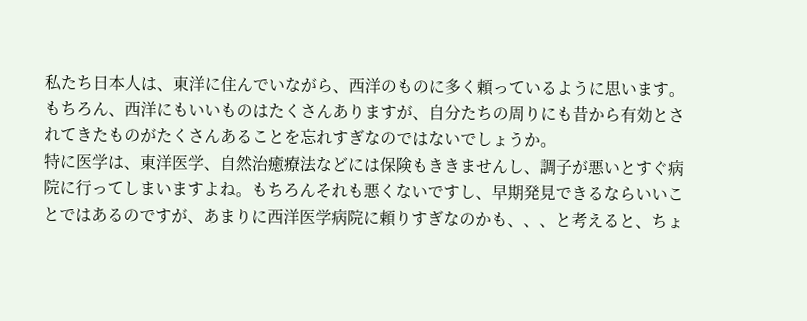私たち日本人は、東洋に住んでいながら、西洋のものに多く頼っているように思います。もちろん、西洋にもいいものはたくさんありますが、自分たちの周りにも昔から有効とされてきたものがたくさんあることを忘れすぎなのではないでしょうか。
特に医学は、東洋医学、自然治癒療法などには保険もききませんし、調子が悪いとすぐ病院に行ってしまいますよね。もちろんそれも悪くないですし、早期発見できるならいいことではあるのですが、あまりに西洋医学病院に頼りすぎなのかも、、、と考えると、ちょ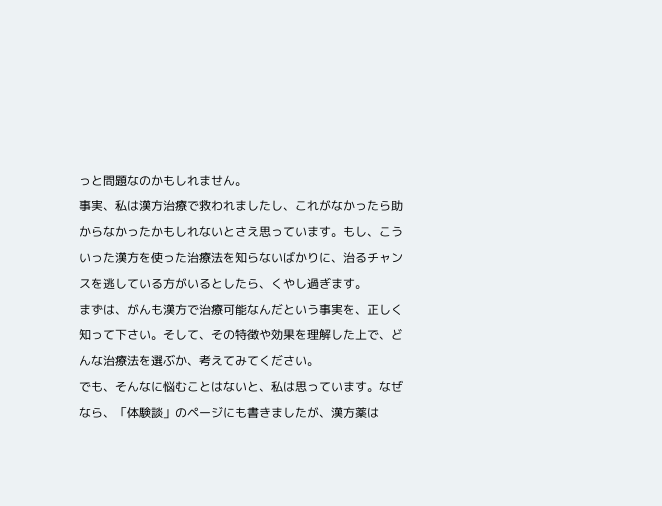っと問題なのかもしれません。
事実、私は漢方治療で救われましたし、これがなかったら助からなかったかもしれないとさえ思っています。もし、こういった漢方を使った治療法を知らないばかりに、治るチャンスを逃している方がいるとしたら、くやし過ぎます。
まずは、がんも漢方で治療可能なんだという事実を、正しく知って下さい。そして、その特徴や効果を理解した上で、どんな治療法を選ぶか、考えてみてください。
でも、そんなに悩むことはないと、私は思っています。なぜなら、「体験談」のページにも書きましたが、漢方薬は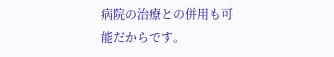病院の治療との併用も可能だからです。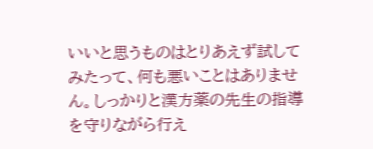いいと思うものはとりあえず試してみたって、何も悪いことはありません。しっかりと漢方薬の先生の指導を守りながら行え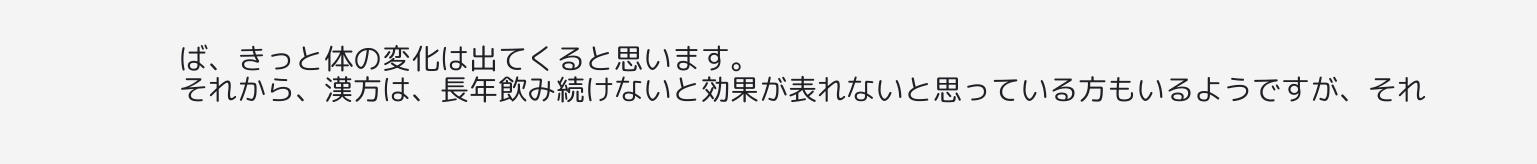ば、きっと体の変化は出てくると思います。
それから、漢方は、長年飲み続けないと効果が表れないと思っている方もいるようですが、それ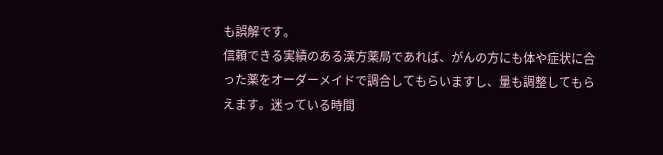も誤解です。
信頼できる実績のある漢方薬局であれば、がんの方にも体や症状に合った薬をオーダーメイドで調合してもらいますし、量も調整してもらえます。迷っている時間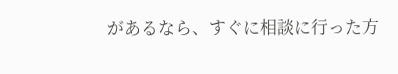があるなら、すぐに相談に行った方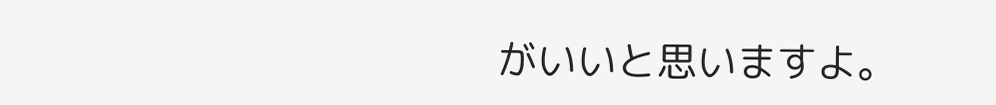がいいと思いますよ。